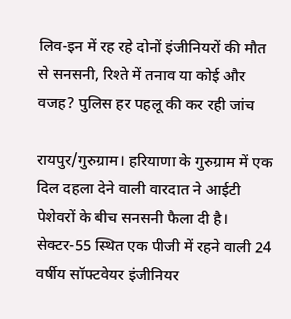लिव-इन में रह रहे दोनों इंजीनियरों की मौत से सनसनी, रिश्ते में तनाव या कोई और वजह? पुलिस हर पहलू की कर रही जांच

रायपुर/गुरुग्राम। हरियाणा के गुरुग्राम में एक दिल दहला देने वाली वारदात ने आईटी पेशेवरों के बीच सनसनी फैला दी है। सेक्टर-55 स्थित एक पीजी में रहने वाली 24 वर्षीय सॉफ्टवेयर इंजीनियर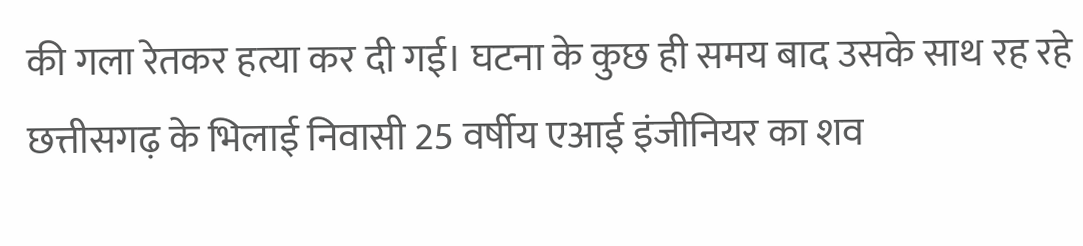की गला रेतकर हत्या कर दी गई। घटना के कुछ ही समय बाद उसके साथ रह रहे छत्तीसगढ़ के भिलाई निवासी 25 वर्षीय एआई इंजीनियर का शव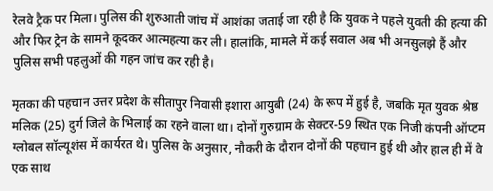रेलवे ट्रैक पर मिला। पुलिस की शुरुआती जांच में आशंका जताई जा रही है कि युवक ने पहले युवती की हत्या की और फिर ट्रेन के सामने कूदकर आत्महत्या कर ली। हालांकि, मामले में कई सवाल अब भी अनसुलझे हैं और पुलिस सभी पहलुओं की गहन जांच कर रही है।

मृतका की पहचान उत्तर प्रदेश के सीतापुर निवासी इशारा आयुबी (24) के रूप में हुई है, जबकि मृत युवक श्रेष्ठ मलिक (25) दुर्ग जिले के भिलाई का रहने वाला था। दोनों गुरुग्राम के सेक्टर-59 स्थित एक निजी कंपनी ऑप्टम ग्लोबल सॉल्यूशंस में कार्यरत थे। पुलिस के अनुसार, नौकरी के दौरान दोनों की पहचान हुई थी और हाल ही में वे एक साथ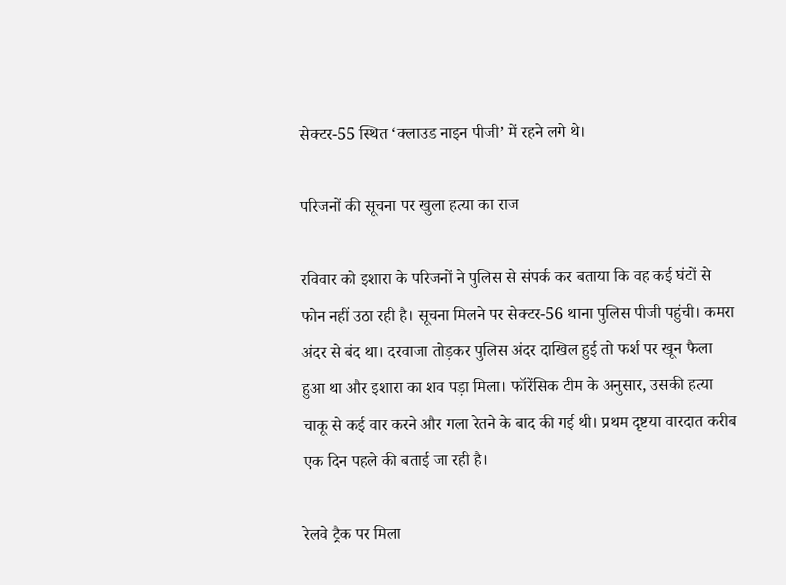सेक्टर-55 स्थित ‘क्लाउड नाइन पीजी’ में रहने लगे थे।

परिजनों की सूचना पर खुला हत्या का राज

रविवार को इशारा के परिजनों ने पुलिस से संपर्क कर बताया कि वह कई घंटों से फोन नहीं उठा रही है। सूचना मिलने पर सेक्टर-56 थाना पुलिस पीजी पहुंची। कमरा अंदर से बंद था। दरवाजा तोड़कर पुलिस अंदर दाखिल हुई तो फर्श पर खून फैला हुआ था और इशारा का शव पड़ा मिला। फॉरेंसिक टीम के अनुसार, उसकी हत्या चाकू से कई वार करने और गला रेतने के बाद की गई थी। प्रथम दृष्टया वारदात करीब एक दिन पहले की बताई जा रही है।

रेलवे ट्रैक पर मिला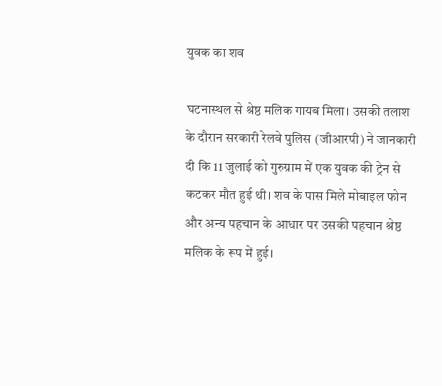युवक का शव

घटनास्थल से श्रेष्ठ मलिक गायब मिला। उसकी तलाश के दौरान सरकारी रेलवे पुलिस (जीआरपी) ने जानकारी दी कि 11 जुलाई को गुरुग्राम में एक युवक की ट्रेन से कटकर मौत हुई थी। शव के पास मिले मोबाइल फोन और अन्य पहचान के आधार पर उसकी पहचान श्रेष्ठ मलिक के रूप में हुई।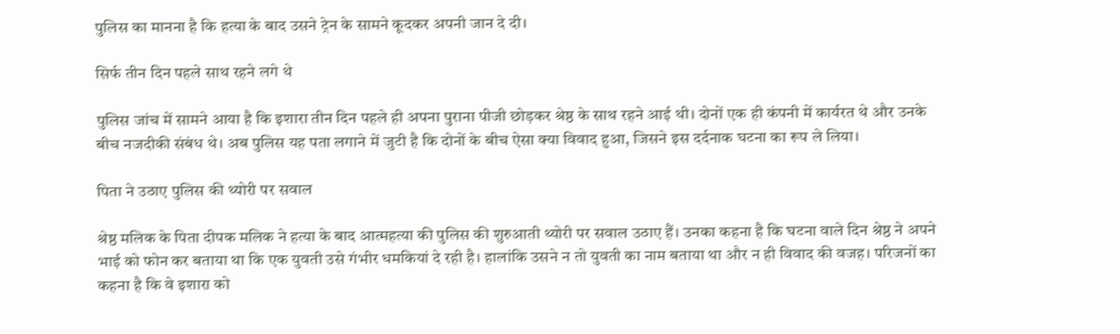पुलिस का मानना है कि हत्या के बाद उसने ट्रेन के सामने कूदकर अपनी जान दे दी।

सिर्फ तीन दिन पहले साथ रहने लगे थे

पुलिस जांच में सामने आया है कि इशारा तीन दिन पहले ही अपना पुराना पीजी छोड़कर श्रेष्ठ के साथ रहने आई थी। दोनों एक ही कंपनी में कार्यरत थे और उनके बीच नजदीकी संबंध थे। अब पुलिस यह पता लगाने में जुटी है कि दोनों के बीच ऐसा क्या विवाद हुआ, जिसने इस दर्दनाक घटना का रूप ले लिया।

पिता ने उठाए पुलिस की थ्योरी पर सवाल

श्रेष्ठ मलिक के पिता दीपक मलिक ने हत्या के बाद आत्महत्या की पुलिस की शुरुआती थ्योरी पर सवाल उठाए हैं। उनका कहना है कि घटना वाले दिन श्रेष्ठ ने अपने भाई को फोन कर बताया था कि एक युवती उसे गंभीर धमकियां दे रही है। हालांकि उसने न तो युवती का नाम बताया था और न ही विवाद की वजह। परिजनों का कहना है कि वे इशारा को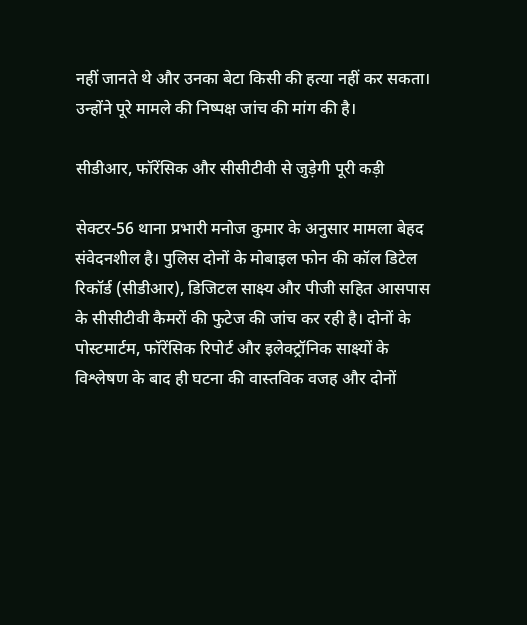नहीं जानते थे और उनका बेटा किसी की हत्या नहीं कर सकता। उन्होंने पूरे मामले की निष्पक्ष जांच की मांग की है।

सीडीआर, फॉरेंसिक और सीसीटीवी से जुड़ेगी पूरी कड़ी

सेक्टर-56 थाना प्रभारी मनोज कुमार के अनुसार मामला बेहद संवेदनशील है। पुलिस दोनों के मोबाइल फोन की कॉल डिटेल रिकॉर्ड (सीडीआर), डिजिटल साक्ष्य और पीजी सहित आसपास के सीसीटीवी कैमरों की फुटेज की जांच कर रही है। दोनों के पोस्टमार्टम, फॉरेंसिक रिपोर्ट और इलेक्ट्रॉनिक साक्ष्यों के विश्लेषण के बाद ही घटना की वास्तविक वजह और दोनों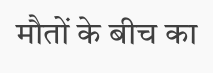मौतों के बीच का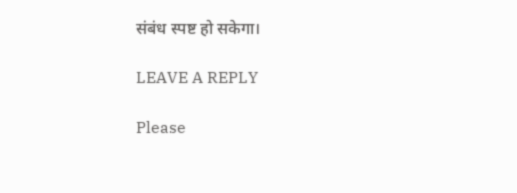संबंध स्पष्ट हो सकेगा।

LEAVE A REPLY

Please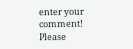enter your comment!
Please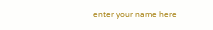enter your name here